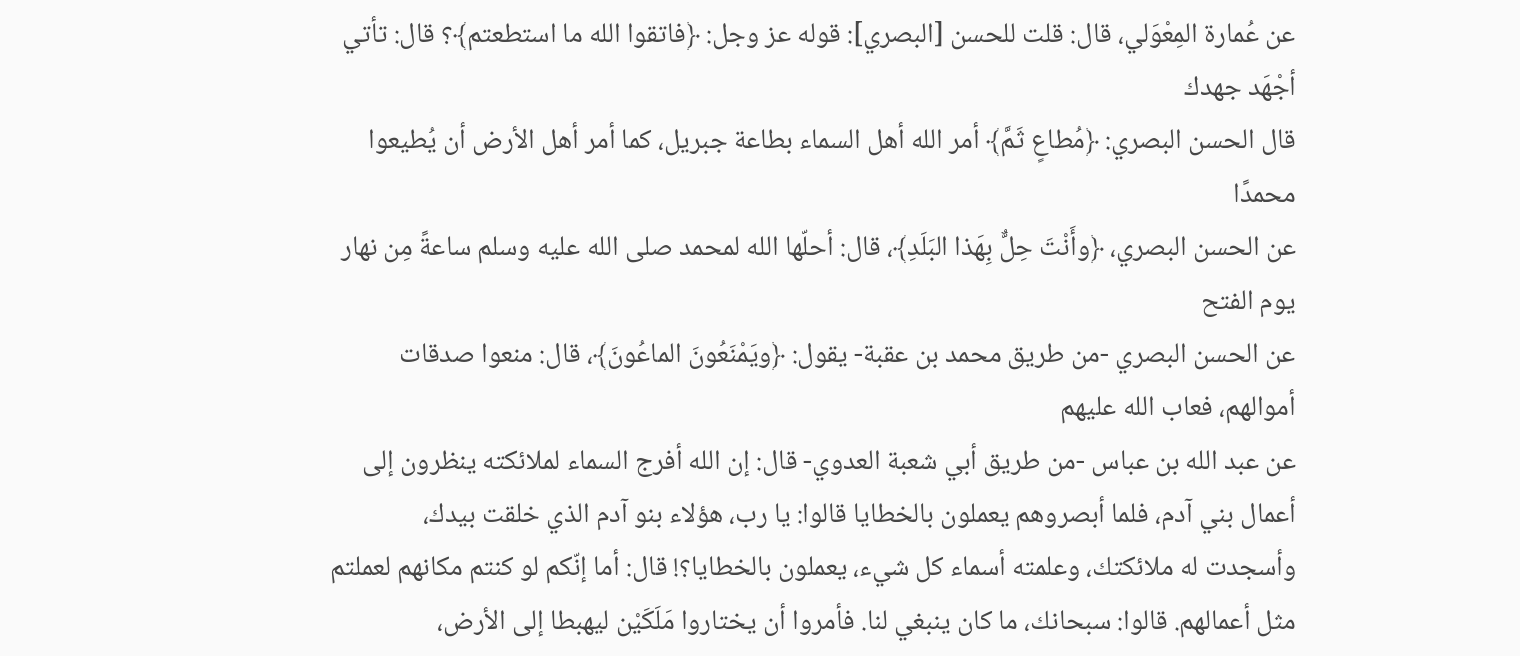عن عُمارة المِعْوَلي، قال: قلت للحسن [البصري]: قوله عز وجل: ﴿فاتقوا الله ما استطعتم﴾؟ قال: تأتي أجْهَد جهدك
قال الحسن البصري: ﴿مُطاعٍ ثَمَّ﴾ أمر الله أهل السماء بطاعة جبريل، كما أمر أهل الأرض أن يُطيعوا محمدًا
عن الحسن البصري، ﴿وأَنْتَ حِلٌّ بِهَذا البَلَدِ﴾، قال: أحلّها الله لمحمد صلى الله عليه وسلم ساعةً مِن نهار يوم الفتح
عن الحسن البصري -من طريق محمد بن عقبة- يقول: ﴿ويَمْنَعُونَ الماعُونَ﴾، قال: منعوا صدقات أموالهم، فعاب الله عليهم
عن عبد الله بن عباس -من طريق أبي شعبة العدوي- قال: إن الله أفرج السماء لملائكته ينظرون إلى أعمال بني آدم، فلما أبصروهم يعملون بالخطايا قالوا: يا رب، هؤلاء بنو آدم الذي خلقت بيدك، وأسجدت له ملائكتك، وعلمته أسماء كل شيء، يعملون بالخطايا؟! قال: أما إنّكم لو كنتم مكانهم لعملتم مثل أعمالهم. قالوا: سبحانك، ما كان ينبغي لنا. فأمروا أن يختاروا مَلَكَيْن ليهبطا إلى الأرض،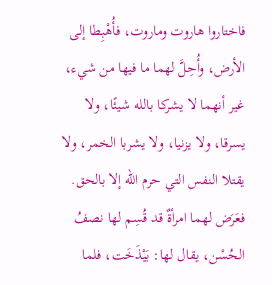فاختاروا هاروت وماروت، فأُهْبِطا إلى الأرض، وأُحِلَّ لهما ما فيها من شيء، غير أنهما لا يشركا بالله شيئًا، ولا يسرقا، ولا يزنيا، ولا يشربا الخمر، ولا يقتلا النفس التي حرم الله إلا بالحق. فعَرَض لهما امرأةٌ قد قُسِم لها نصفُ الحُسْن، يقال لها: بَيْذَخَت، فلما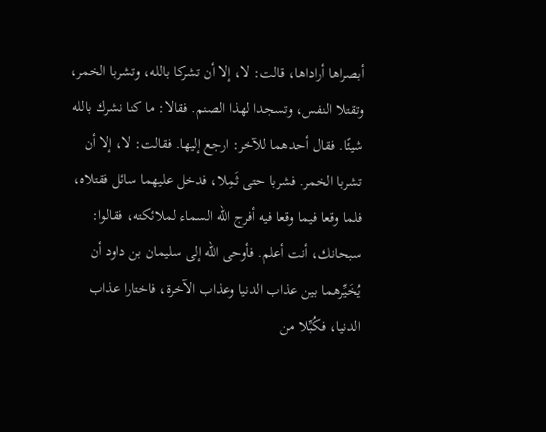أبصراها أراداها، قالت: لا، إلا أن تشركا بالله، وتشربا الخمر، وتقتلا النفس، وتسجدا لهذا الصنم. فقالا: ما كنا نشرك بالله شيئًا. فقال أحدهما للآخر: ارجع إليها. فقالت: لا، إلا أن تشربا الخمر. فشربا حتى ثَمِلا، فدخل عليهما سائل فقتلاه، فلما وقعا فيما وقعا فيه أفرج الله السماء لملائكته، فقالوا: سبحانك، أنت أعلم. فأوحى الله إلى سليمان بن داود أن يُخَيِّرهما بين عذاب الدنيا وعذاب الآخرة، فاختارا عذاب الدنيا، فكُبِّلا من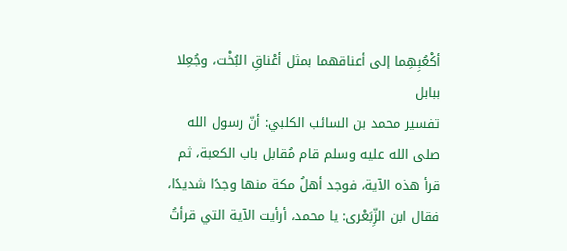أكْعُبِهِما إلى أعناقهما بمثل أعْناقِ البُخْت، وجُعِلا ببابل
تفسير محمد بن السائب الكلبي: أنّ رسول الله صلى الله عليه وسلم قام مُقابل باب الكعبة، ثم قرأ هذه الآية، فوجد أهلُ مكة منها وجدًا شديدًا، فقال ابن الزِّبَعْرى: يا محمد، أرأيت الآية التي قرأتُ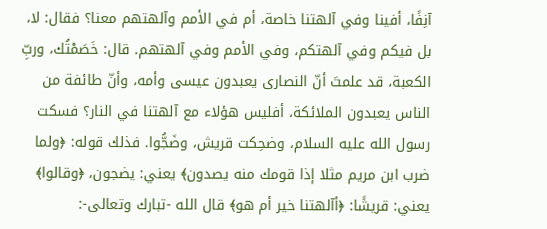آنِفًا، أفينا وفي آلهتنا خاصة، أم في الأمم وآلهتهم معنا؟ فقال: لا، بل فيكم وفي آلهتكم، وفي الأمم وفي آلهتهم. قال: خَصَمْتُك، وربِّ الكعبة، قد علمتَ أنّ النصارى يعبدون عيسى وأمه، وأنّ طائفة من الناس يعبدون الملائكة، أفليس هؤلاء مع آلهتنا في النار؟ فسكت رسول الله عليه السلام، وضحِكت قريش، وضَجُّوا. فذلك قوله: ﴿ولما ضرب ابن مريم مثلا إذا قومك منه يصدون﴾ يعني: يضجون، ﴿وقالوا﴾ يعني: قريشًا: ﴿أآلهتنا خير أم هو﴾ قال الله -تبارك وتعالى-: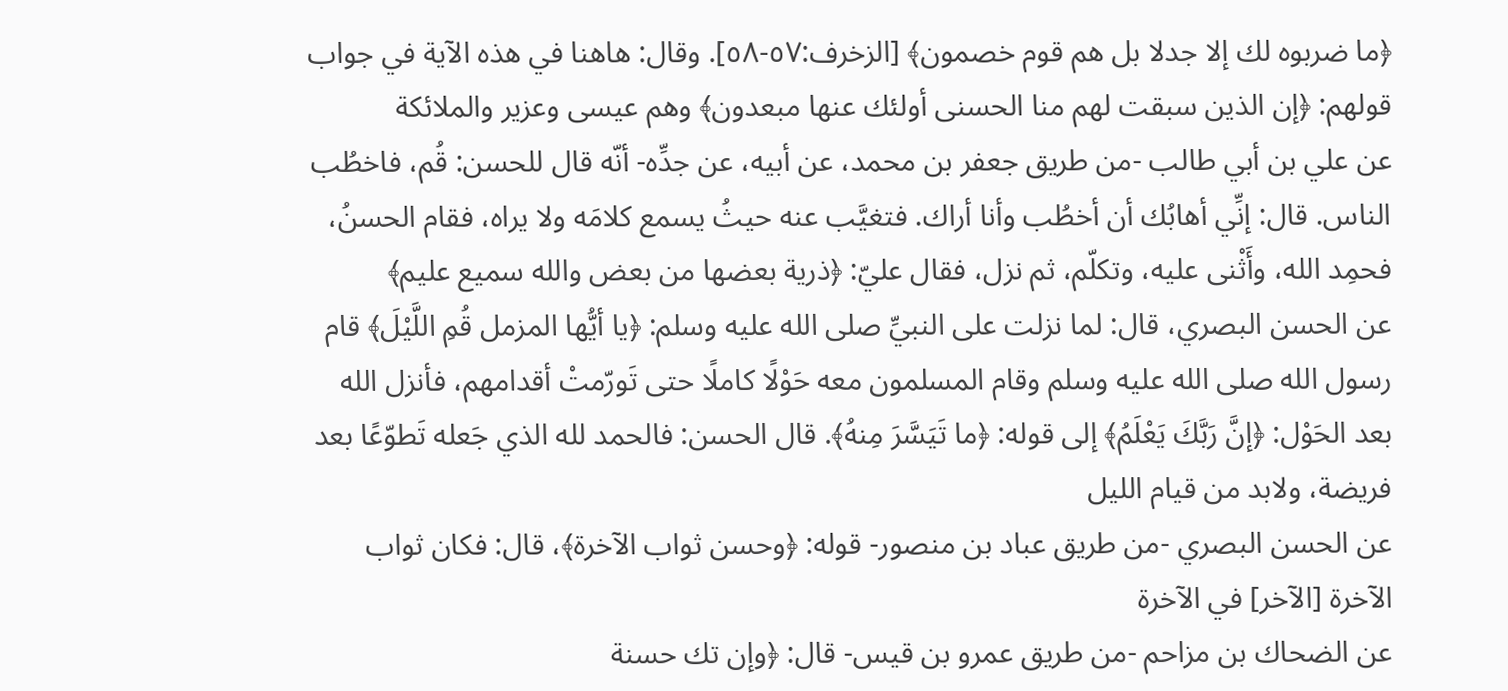﴿ما ضربوه لك إلا جدلا بل هم قوم خصمون﴾ [الزخرف:٥٧-٥٨]. وقال: هاهنا في هذه الآية في جواب قولهم: ﴿إن الذين سبقت لهم منا الحسنى أولئك عنها مبعدون﴾ وهم عيسى وعزير والملائكة
عن علي بن أبي طالب -من طريق جعفر بن محمد، عن أبيه، عن جدِّه- أنّه قال للحسن: قُم، فاخطُب الناس. قال: إنِّي أهابُك أن أخطُب وأنا أراك. فتغيَّب عنه حيثُ يسمع كلامَه ولا يراه، فقام الحسنُ، فحمِد الله، وأَثْنى عليه، وتكلّم، ثم نزل، فقال عليّ: ﴿ذرية بعضها من بعض والله سميع عليم﴾
عن الحسن البصري، قال: لما نزلت على النبيِّ صلى الله عليه وسلم: ﴿يا أيُّها المزمل قُمِ اللَّيْلَ﴾ قام رسول الله صلى الله عليه وسلم وقام المسلمون معه حَوْلًا كاملًا حتى تَورّمتْ أقدامهم، فأنزل الله بعد الحَوْل: ﴿إنَّ رَبَّكَ يَعْلَمُ﴾ إلى قوله: ﴿ما تَيَسَّرَ مِنهُ﴾. قال الحسن: فالحمد لله الذي جَعله تَطوّعًا بعد فريضة، ولابد من قيام الليل
عن الحسن البصري -من طريق عباد بن منصور- قوله: ﴿وحسن ثواب الآخرة﴾، قال: فكان ثواب الآخرة [الآخر] في الآخرة
عن الضحاك بن مزاحم -من طريق عمرو بن قيس- قال: ﴿وإن تك حسنة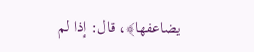يضاعفها﴾، قال: إذا لم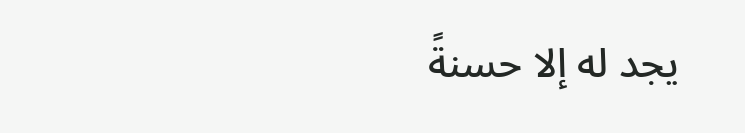يجد له إلا حسنةً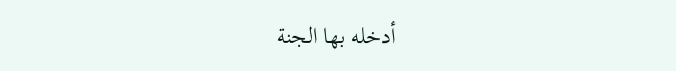أدخله بها الجنة